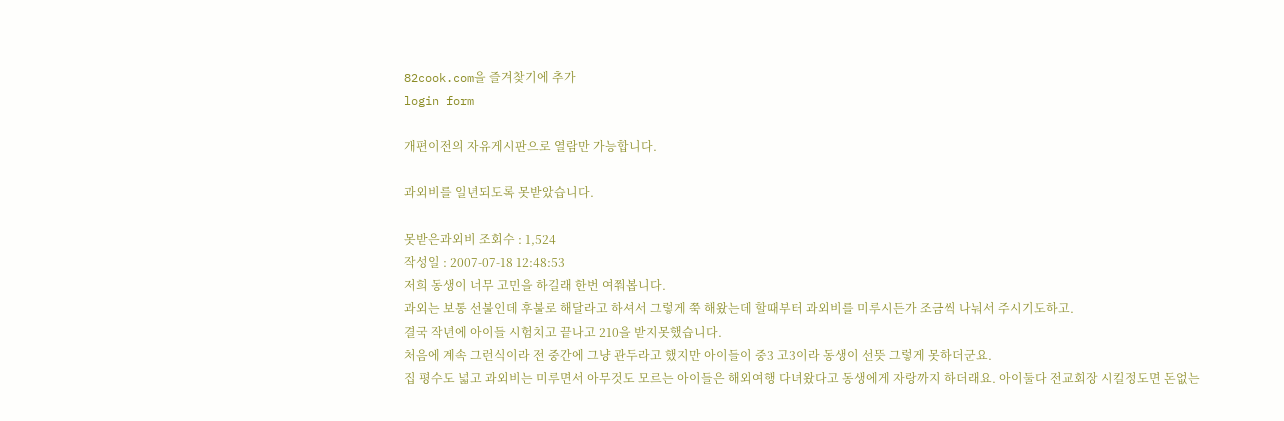82cook.com을 즐겨찾기에 추가
login form

개편이전의 자유게시판으로 열람만 가능합니다.

과외비를 일년되도록 못받았습니다.

못받은과외비 조회수 : 1,524
작성일 : 2007-07-18 12:48:53
저희 동생이 너무 고민을 하길래 한번 여쭤봅니다.
과외는 보통 선불인데 후불로 해달라고 하셔서 그렇게 쭉 해왔는데 할때부터 과외비를 미루시든가 조금씩 나눠서 주시기도하고.
결국 작년에 아이들 시험치고 끝나고 210을 받지못했습니다.
처음에 계속 그런식이라 전 중간에 그냥 관두라고 했지만 아이들이 중3 고3이라 동생이 선뜻 그렇게 못하더군요.
집 평수도 넓고 과외비는 미루면서 아무것도 모르는 아이들은 해외여행 다녀왔다고 동생에게 자랑까지 하더래요. 아이둘다 전교회장 시킬정도면 돈없는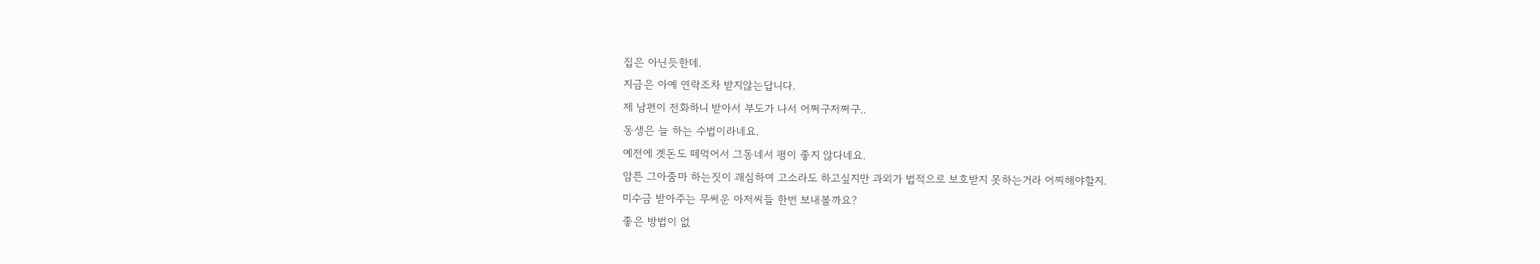집은 아닌듯한데.
지금은 아예 연락조차 받지않는답니다.
제 남편이 전화하니 받아서 부도가 나서 어쩌구저쩌구..
동생은 늘 하는 수법이라네요.
예전에 곗돈도 떼먹어서 그동네서 평이 좋지 않다네요.
암튼 그아줌마 하는짓이 괘심하여 고소라도 하고싶지만 과외가 법적으로 보호받지 못하는거라 어찌해야할지.
미수금 받아주는 무써운 아저씨들 한번 보내볼까요?
좋은 방법이 없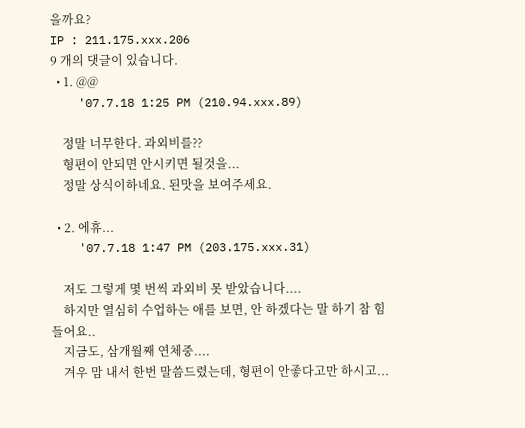을까요?
IP : 211.175.xxx.206
9 개의 댓글이 있습니다.
  • 1. @@
    '07.7.18 1:25 PM (210.94.xxx.89)

    정말 너무한다. 과외비를??
    형편이 안되면 안시키면 될것을...
    정말 상식이하네요. 된맛을 보여주세요.

  • 2. 에휴...
    '07.7.18 1:47 PM (203.175.xxx.31)

    저도 그렇게 몇 번씩 과외비 못 받았습니다....
    하지만 열심히 수업하는 애를 보면, 안 하겠다는 말 하기 참 힘들어요..
    지금도, 삼개월째 연체중....
    겨우 맘 내서 한번 말씀드렸는데, 형편이 안좋다고만 하시고...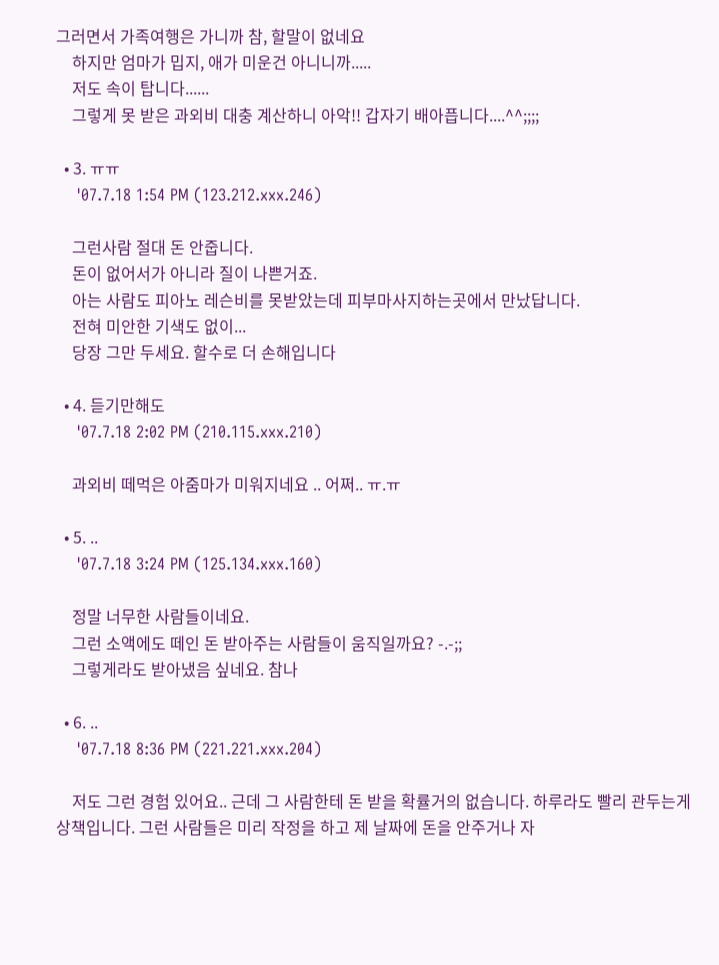그러면서 가족여행은 가니까 참, 할말이 없네요
    하지만 엄마가 밉지, 애가 미운건 아니니까.....
    저도 속이 탑니다......
    그렇게 못 받은 과외비 대충 계산하니 아악!! 갑자기 배아픕니다....^^;;;;

  • 3. ㅠㅠ
    '07.7.18 1:54 PM (123.212.xxx.246)

    그런사람 절대 돈 안줍니다.
    돈이 없어서가 아니라 질이 나쁜거죠.
    아는 사람도 피아노 레슨비를 못받았는데 피부마사지하는곳에서 만났답니다.
    전혀 미안한 기색도 없이...
    당장 그만 두세요. 할수로 더 손해입니다

  • 4. 듣기만해도
    '07.7.18 2:02 PM (210.115.xxx.210)

    과외비 떼먹은 아줌마가 미워지네요 .. 어쩌.. ㅠ.ㅠ

  • 5. ..
    '07.7.18 3:24 PM (125.134.xxx.160)

    정말 너무한 사람들이네요.
    그런 소액에도 떼인 돈 받아주는 사람들이 움직일까요? -.-;;
    그렇게라도 받아냈음 싶네요. 참나

  • 6. ..
    '07.7.18 8:36 PM (221.221.xxx.204)

    저도 그런 경험 있어요.. 근데 그 사람한테 돈 받을 확률거의 없습니다. 하루라도 빨리 관두는게 상책입니다. 그런 사람들은 미리 작정을 하고 제 날짜에 돈을 안주거나 자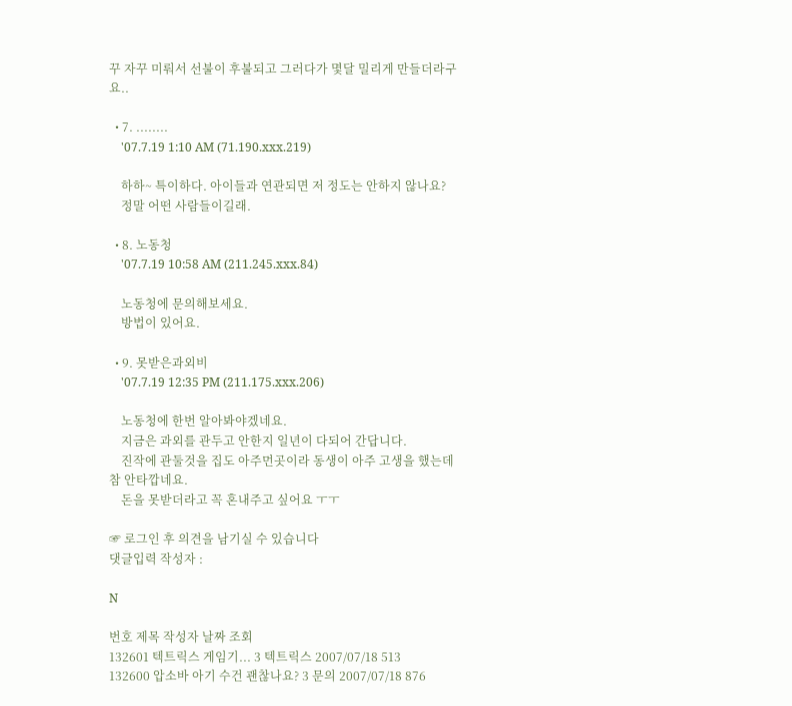꾸 자꾸 미뤄서 선불이 후불되고 그러다가 몇달 밀리게 만들더라구요..

  • 7. ........
    '07.7.19 1:10 AM (71.190.xxx.219)

    하하~ 특이하다. 아이들과 연관되면 저 정도는 안하지 않나요?
    정말 어떤 사람들이길래.

  • 8. 노동청
    '07.7.19 10:58 AM (211.245.xxx.84)

    노동청에 문의해보세요.
    방법이 있어요.

  • 9. 못받은과외비
    '07.7.19 12:35 PM (211.175.xxx.206)

    노동청에 한번 알아봐야겠네요.
    지금은 과외를 관두고 안한지 일년이 다되어 간답니다.
    진작에 관둘것을 집도 아주먼곳이라 동생이 아주 고생을 했는데 참 안타깝네요.
    돈을 못받더라고 꼭 혼내주고 싶어요 ㅜㅜ

☞ 로그인 후 의견을 남기실 수 있습니다
댓글입력 작성자 :

N

번호 제목 작성자 날짜 조회
132601 텍트릭스 게임기... 3 텍트릭스 2007/07/18 513
132600 압소바 아기 수건 괜찮나요? 3 문의 2007/07/18 876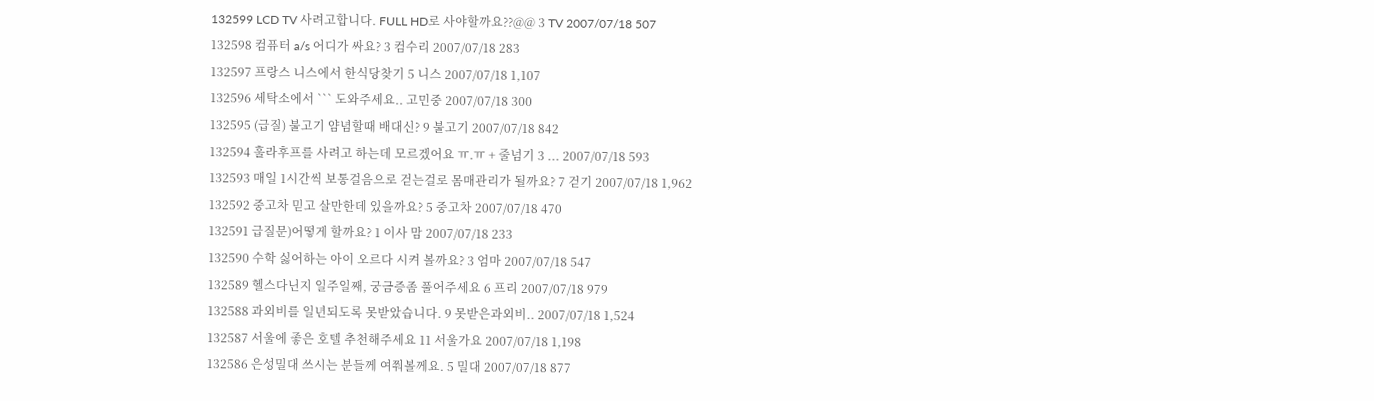132599 LCD TV 사려고합니다. FULL HD로 사야할까요??@@ 3 TV 2007/07/18 507
132598 컴퓨터 a/s 어디가 싸요? 3 컴수리 2007/07/18 283
132597 프랑스 니스에서 한식당찾기 5 니스 2007/07/18 1,107
132596 세탁소에서 ``` 도와주세요.. 고민중 2007/07/18 300
132595 (급질) 불고기 얌념할때 배대신? 9 불고기 2007/07/18 842
132594 훌라후프를 사려고 하는데 모르겠어요 ㅠ.ㅠ + 줄넘기 3 ... 2007/07/18 593
132593 매일 1시간씩 보통걸음으로 걷는걸로 몸매관리가 될까요? 7 걷기 2007/07/18 1,962
132592 중고차 믿고 살만한데 있을까요? 5 중고차 2007/07/18 470
132591 급질문)어떻게 할까요? 1 이사 맘 2007/07/18 233
132590 수학 싫어하는 아이 오르다 시켜 볼까요? 3 엄마 2007/07/18 547
132589 헬스다닌지 일주일째, 궁금증좀 풀어주세요 6 프리 2007/07/18 979
132588 과외비를 일년되도록 못받았습니다. 9 못받은과외비.. 2007/07/18 1,524
132587 서울에 좋은 호텔 추천해주세요 11 서울가요 2007/07/18 1,198
132586 은성밀대 쓰시는 분들께 여쭤볼께요. 5 밀대 2007/07/18 877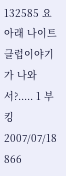132585 요 아래 나이트 클럽이야기가 나와서?..... 1 부킹 2007/07/18 866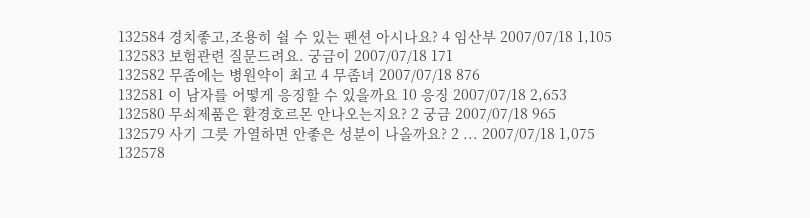132584 경치좋고,조용히 쉴 수 있는 펜션 아시나요? 4 임산부 2007/07/18 1,105
132583 보험관련 질문드려요. 궁금이 2007/07/18 171
132582 무좀에는 병원약이 최고 4 무좀녀 2007/07/18 876
132581 이 남자를 어떻게 응징할 수 있을까요 10 응징 2007/07/18 2,653
132580 무쇠제품은 환경호르몬 안나오는지요? 2 궁금 2007/07/18 965
132579 사기 그릇 가열하면 안좋은 성분이 나올까요? 2 ... 2007/07/18 1,075
132578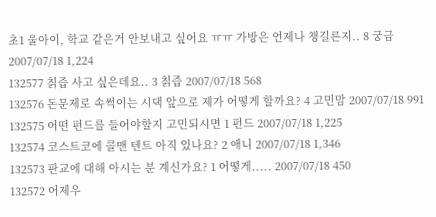초1 울아이, 학교 같은거 안보내고 싶어요 ㅠㅠ 가방은 언제나 챙길른지.. 8 궁금 2007/07/18 1,224
132577 칡즙 사고 싶은데요.. 3 칡즙 2007/07/18 568
132576 돈문제로 속썩이는 시댁 앞으로 제가 어떻게 할까요? 4 고민맘 2007/07/18 991
132575 어떤 펀드를 들어야할지 고민되시면 1 펀드 2007/07/18 1,225
132574 코스트코에 콜맨 텐트 아직 있나요? 2 애니 2007/07/18 1,346
132573 판교에 대해 아시는 분 계신가요? 1 어떻게..... 2007/07/18 450
132572 어제우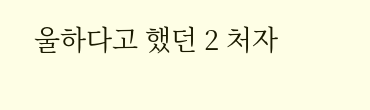울하다고 했던 2 처자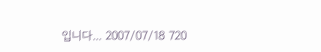입니다... 2007/07/18 720